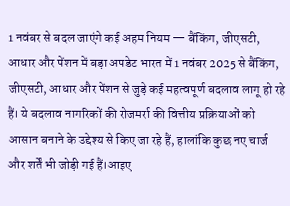1 नवंबर से बदल जाएंगे कई अहम नियम — बैंकिंग, जीएसटी, आधार और पेंशन में बड़ा अपडेट भारत में 1 नवंबर 2025 से बैंकिंग, जीएसटी, आधार और पेंशन से जुड़े कई महत्वपूर्ण बदलाव लागू हो रहे हैं। ये बदलाव नागरिकों की रोजमर्रा की वित्तीय प्रक्रियाओं को आसान बनाने के उद्देश्य से किए जा रहे हैं, हालांकि कुछ नए चार्ज और शर्तें भी जोड़ी गई हैं।आइए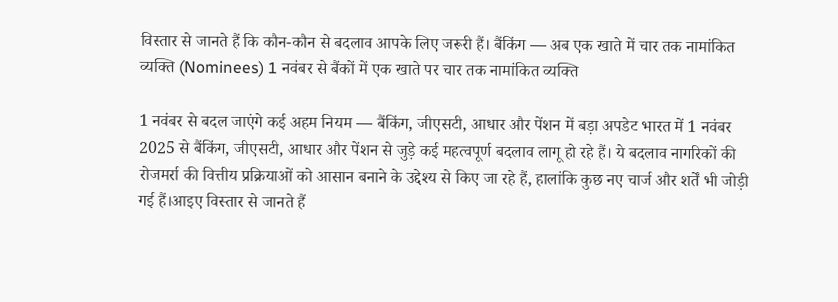विस्तार से जानते हैं कि कौन-कौन से बदलाव आपके लिए जरूरी हैं। बैंकिंग — अब एक खाते में चार तक नामांकित व्यक्ति (Nominees) 1 नवंबर से बैंकों में एक खाते पर चार तक नामांकित व्यक्ति

1 नवंबर से बदल जाएंगे कई अहम नियम — बैंकिंग, जीएसटी, आधार और पेंशन में बड़ा अपडेट भारत में 1 नवंबर 2025 से बैंकिंग, जीएसटी, आधार और पेंशन से जुड़े कई महत्वपूर्ण बदलाव लागू हो रहे हैं। ये बदलाव नागरिकों की रोजमर्रा की वित्तीय प्रक्रियाओं को आसान बनाने के उद्देश्य से किए जा रहे हैं, हालांकि कुछ नए चार्ज और शर्तें भी जोड़ी गई हैं।आइए विस्तार से जानते हैं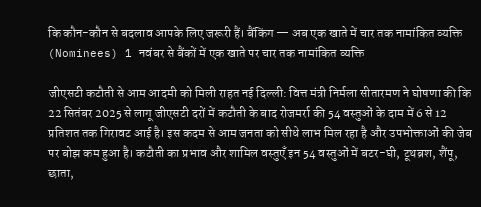कि कौन-कौन से बदलाव आपके लिए जरूरी हैं। बैंकिंग — अब एक खाते में चार तक नामांकित व्यक्ति (Nominees) 1 नवंबर से बैंकों में एक खाते पर चार तक नामांकित व्यक्ति

जीएसटी कटौती से आम आदमी को मिली राहत नई दिल्ली: वित्त मंत्री निर्मला सीतारमण ने घोषणा की कि 22 सितंबर 2025 से लागू जीएसटी दरों में कटौती के बाद रोजमर्रा की 54 वस्तुओं के दाम में 6 से 12 प्रतिशत तक गिरावट आई है। इस कदम से आम जनता को सीधे लाभ मिल रहा है और उपभोक्ताओं की जेब पर बोझ कम हुआ है। कटौती का प्रभाव और शामिल वस्तुएँ इन 54 वस्तुओं में बटर-घी, टूथब्रश, शैंपू, छाता,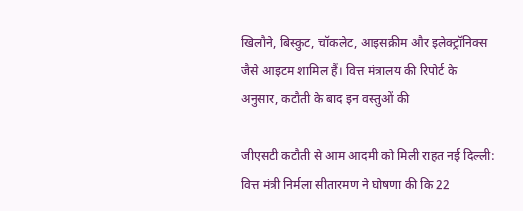खिलौने, बिस्कुट, चॉकलेट, आइसक्रीम और इलेक्ट्रॉनिक्स जैसे आइटम शामिल हैं। वित्त मंत्रालय की रिपोर्ट के अनुसार, कटौती के बाद इन वस्तुओं की

जीएसटी कटौती से आम आदमी को मिली राहत नई दिल्ली: वित्त मंत्री निर्मला सीतारमण ने घोषणा की कि 22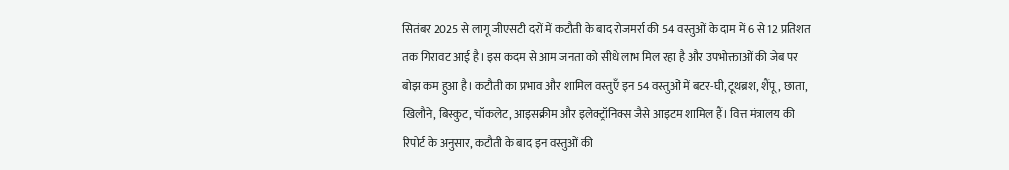सितंबर 2025 से लागू जीएसटी दरों में कटौती के बाद रोजमर्रा की 54 वस्तुओं के दाम में 6 से 12 प्रतिशत तक गिरावट आई है। इस कदम से आम जनता को सीधे लाभ मिल रहा है और उपभोक्ताओं की जेब पर बोझ कम हुआ है। कटौती का प्रभाव और शामिल वस्तुएँ इन 54 वस्तुओं में बटर-घी, टूथब्रश, शैंपू, छाता, खिलौने, बिस्कुट, चॉकलेट, आइसक्रीम और इलेक्ट्रॉनिक्स जैसे आइटम शामिल हैं। वित्त मंत्रालय की रिपोर्ट के अनुसार, कटौती के बाद इन वस्तुओं की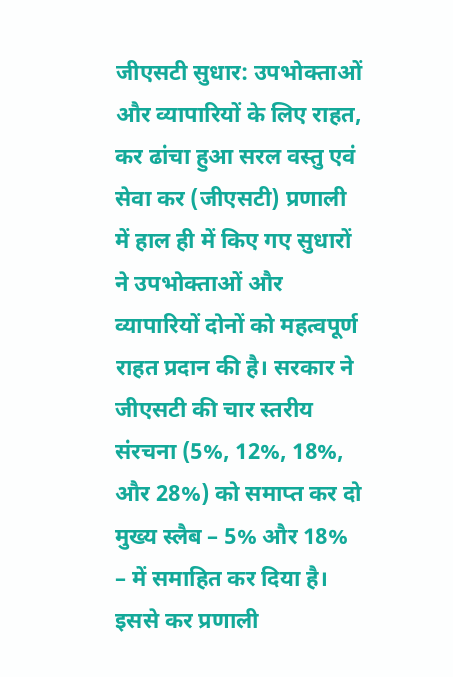जीएसटी सुधार: उपभोक्ताओं और व्यापारियों के लिए राहत, कर ढांचा हुआ सरल वस्तु एवं सेवा कर (जीएसटी) प्रणाली में हाल ही में किए गए सुधारों ने उपभोक्ताओं और व्यापारियों दोनों को महत्वपूर्ण राहत प्रदान की है। सरकार ने जीएसटी की चार स्तरीय संरचना (5%, 12%, 18%, और 28%) को समाप्त कर दो मुख्य स्लैब – 5% और 18% – में समाहित कर दिया है। इससे कर प्रणाली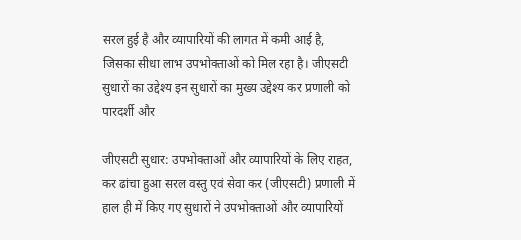सरल हुई है और व्यापारियों की लागत में कमी आई है, जिसका सीधा लाभ उपभोक्ताओं को मिल रहा है। जीएसटी सुधारों का उद्देश्य इन सुधारों का मुख्य उद्देश्य कर प्रणाली को पारदर्शी और

जीएसटी सुधार: उपभोक्ताओं और व्यापारियों के लिए राहत, कर ढांचा हुआ सरल वस्तु एवं सेवा कर (जीएसटी) प्रणाली में हाल ही में किए गए सुधारों ने उपभोक्ताओं और व्यापारियों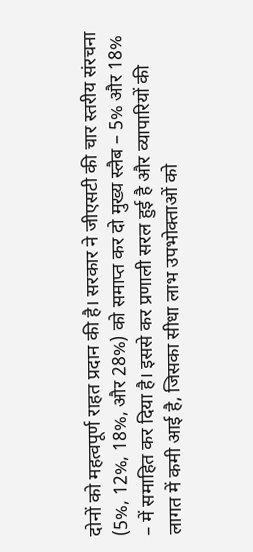दोनों को महत्वपूर्ण राहत प्रदान की है। सरकार ने जीएसटी की चार स्तरीय संरचना (5%, 12%, 18%, और 28%) को समाप्त कर दो मुख्य स्लैब – 5% और 18% – में समाहित कर दिया है। इससे कर प्रणाली सरल हुई है और व्यापारियों की लागत में कमी आई है, जिसका सीधा लाभ उपभोक्ताओं को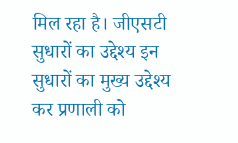मिल रहा है। जीएसटी सुधारों का उद्देश्य इन सुधारों का मुख्य उद्देश्य कर प्रणाली को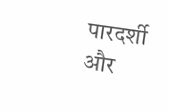पारदर्शी और